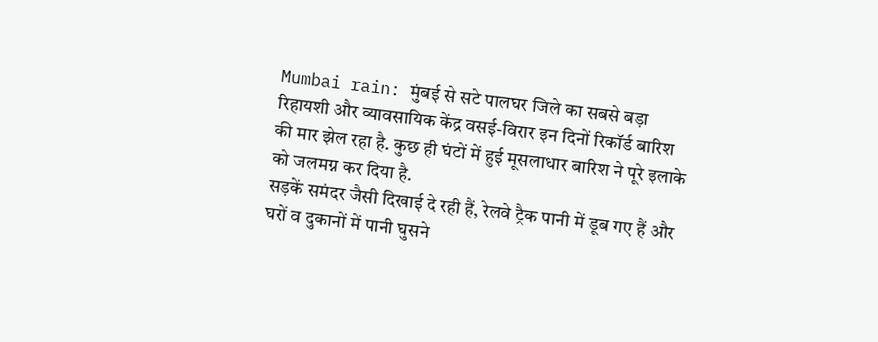Mumbai rain: मुंबई से सटे पालघर जिले का सबसे बड़ा रिहायशी और व्यावसायिक केंद्र वसई-विरार इन दिनों रिकॉर्ड बारिश की मार झेल रहा है. कुछ ही घंटों में हुई मूसलाधार बारिश ने पूरे इलाके को जलमग्न कर दिया है.
सड़कें समंदर जैसी दिखाई दे रही हैं, रेलवे ट्रैक पानी में डूब गए हैं और घरों व दुकानों में पानी घुसने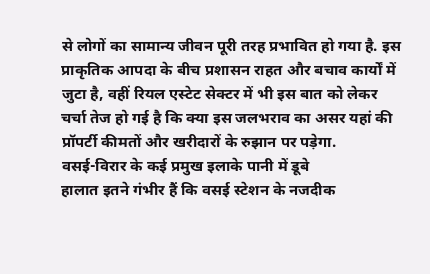से लोगों का सामान्य जीवन पूरी तरह प्रभावित हो गया है. इस प्राकृतिक आपदा के बीच प्रशासन राहत और बचाव कार्यों में जुटा है, वहीं रियल एस्टेट सेक्टर में भी इस बात को लेकर चर्चा तेज हो गई है कि क्या इस जलभराव का असर यहां की प्रॉपर्टी कीमतों और खरीदारों के रुझान पर पड़ेगा.
वसई-विरार के कई प्रमुख इलाके पानी में डूबे
हालात इतने गंभीर हैं कि वसई स्टेशन के नजदीक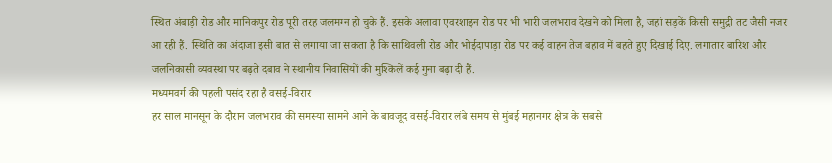स्थित अंबाड़ी रोड और मानिकपुर रोड पूरी तरह जलमग्न हो चुके हैं. इसके अलावा एवरशाइन रोड पर भी भारी जलभराव देखने को मिला है, जहां सड़कें किसी समुद्री तट जैसी नजर आ रही हैं. स्थिति का अंदाजा इसी बात से लगाया जा सकता है कि साथिवली रोड और भोईदापाड़ा रोड पर कई वाहन तेज बहाव में बहते हुए दिखाई दिए. लगातार बारिश और जलनिकासी व्यवस्था पर बढ़ते दबाव ने स्थानीय निवासियों की मुश्किलें कई गुना बढ़ा दी हैं.
मध्यमवर्ग की पहली पसंद रहा है वसई-विरार
हर साल मानसून के दौरान जलभराव की समस्या सामने आने के बावजूद वसई-विरार लंबे समय से मुंबई महानगर क्षेत्र के सबसे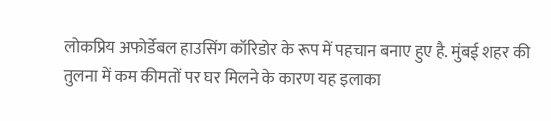लोकप्रिय अफोर्डेबल हाउसिंग कॉरिडोर के रूप में पहचान बनाए हुए है. मुंबई शहर की तुलना में कम कीमतों पर घर मिलने के कारण यह इलाका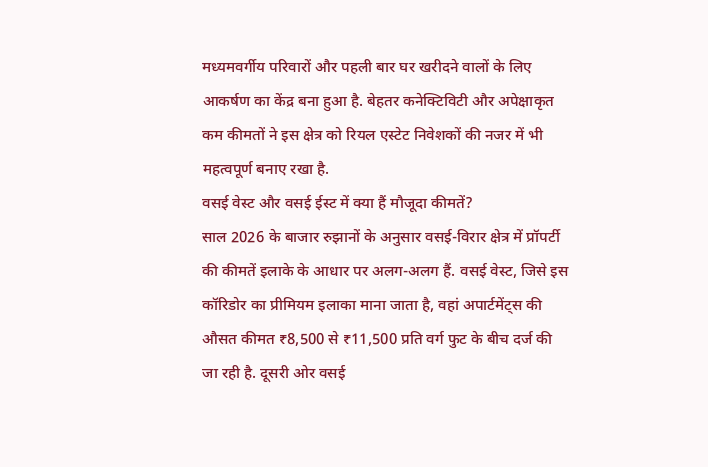मध्यमवर्गीय परिवारों और पहली बार घर खरीदने वालों के लिए आकर्षण का केंद्र बना हुआ है. बेहतर कनेक्टिविटी और अपेक्षाकृत कम कीमतों ने इस क्षेत्र को रियल एस्टेट निवेशकों की नजर में भी महत्वपूर्ण बनाए रखा है.
वसई वेस्ट और वसई ईस्ट में क्या हैं मौजूदा कीमतें?
साल 2026 के बाजार रुझानों के अनुसार वसई-विरार क्षेत्र में प्रॉपर्टी की कीमतें इलाके के आधार पर अलग-अलग हैं. वसई वेस्ट, जिसे इस कॉरिडोर का प्रीमियम इलाका माना जाता है, वहां अपार्टमेंट्स की औसत कीमत ₹8,500 से ₹11,500 प्रति वर्ग फुट के बीच दर्ज की जा रही है. दूसरी ओर वसई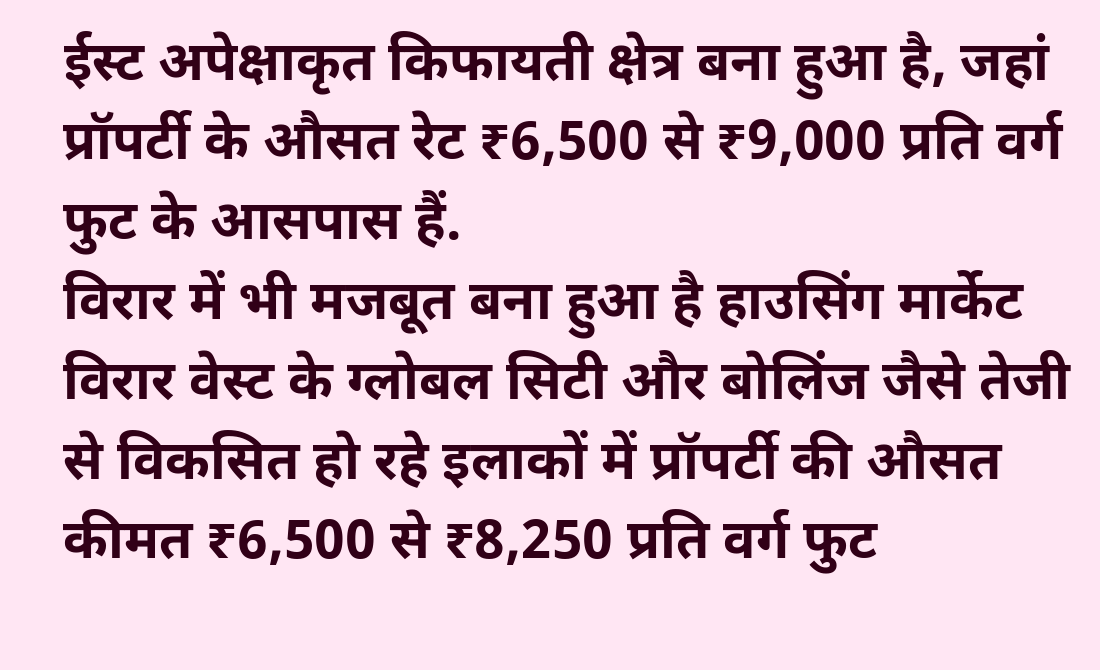ईस्ट अपेक्षाकृत किफायती क्षेत्र बना हुआ है, जहां प्रॉपर्टी के औसत रेट ₹6,500 से ₹9,000 प्रति वर्ग फुट के आसपास हैं.
विरार में भी मजबूत बना हुआ है हाउसिंग मार्केट
विरार वेस्ट के ग्लोबल सिटी और बोलिंज जैसे तेजी से विकसित हो रहे इलाकों में प्रॉपर्टी की औसत कीमत ₹6,500 से ₹8,250 प्रति वर्ग फुट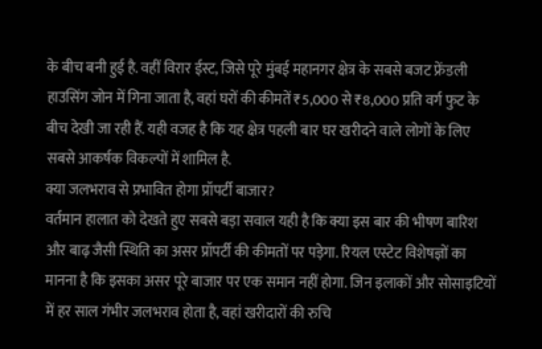के बीच बनी हुई है. वहीं विरार ईस्ट, जिसे पूरे मुंबई महानगर क्षेत्र के सबसे बजट फ्रेंडली हाउसिंग जोन में गिना जाता है, वहां घरों की कीमतें ₹5,000 से ₹8,000 प्रति वर्ग फुट के बीच देखी जा रही हैं. यही वजह है कि यह क्षेत्र पहली बार घर खरीदने वाले लोगों के लिए सबसे आकर्षक विकल्पों में शामिल है.
क्या जलभराव से प्रभावित होगा प्रॉपर्टी बाजार?
वर्तमान हालात को देखते हुए सबसे बड़ा सवाल यही है कि क्या इस बार की भीषण बारिश और बाढ़ जैसी स्थिति का असर प्रॉपर्टी की कीमतों पर पड़ेगा. रियल एस्टेट विशेषज्ञों का मानना है कि इसका असर पूरे बाजार पर एक समान नहीं होगा. जिन इलाकों और सोसाइटियों में हर साल गंभीर जलभराव होता है, वहां खरीदारों की रुचि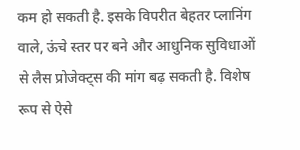कम हो सकती है. इसके विपरीत बेहतर प्लानिंग वाले, ऊंचे स्तर पर बने और आधुनिक सुविधाओं से लैस प्रोजेक्ट्स की मांग बढ़ सकती है. विशेष रूप से ऐसे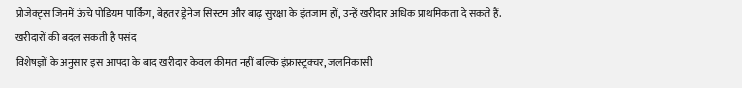प्रोजेक्ट्स जिनमें ऊंचे पोडियम पार्किंग, बेहतर ड्रेनेज सिस्टम और बाढ़ सुरक्षा के इंतजाम हों, उन्हें खरीदार अधिक प्राथमिकता दे सकते हैं.
खरीदारों की बदल सकती है पसंद
विशेषज्ञों के अनुसार इस आपदा के बाद खरीदार केवल कीमत नहीं बल्कि इंफ्रास्ट्रक्चर, जलनिकासी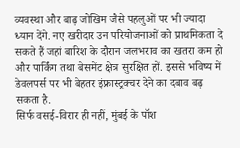व्यवस्था और बाढ़ जोखिम जैसे पहलुओं पर भी ज्यादा ध्यान देंगे. नए खरीदार उन परियोजनाओं को प्राथमिकता दे सकते हैं जहां बारिश के दौरान जलभराव का खतरा कम हो और पार्किंग तथा बेसमेंट क्षेत्र सुरक्षित हों. इससे भविष्य में डेवलपर्स पर भी बेहतर इंफ्रास्ट्रक्चर देने का दबाव बढ़ सकता है.
सिर्फ वसई-विरार ही नहीं, मुंबई के पॉश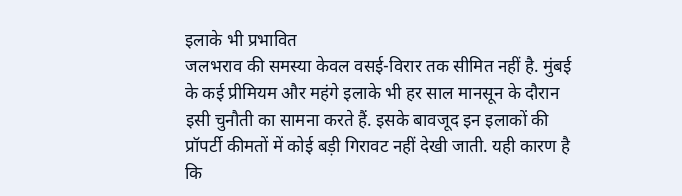इलाके भी प्रभावित
जलभराव की समस्या केवल वसई-विरार तक सीमित नहीं है. मुंबई के कई प्रीमियम और महंगे इलाके भी हर साल मानसून के दौरान इसी चुनौती का सामना करते हैं. इसके बावजूद इन इलाकों की प्रॉपर्टी कीमतों में कोई बड़ी गिरावट नहीं देखी जाती. यही कारण है कि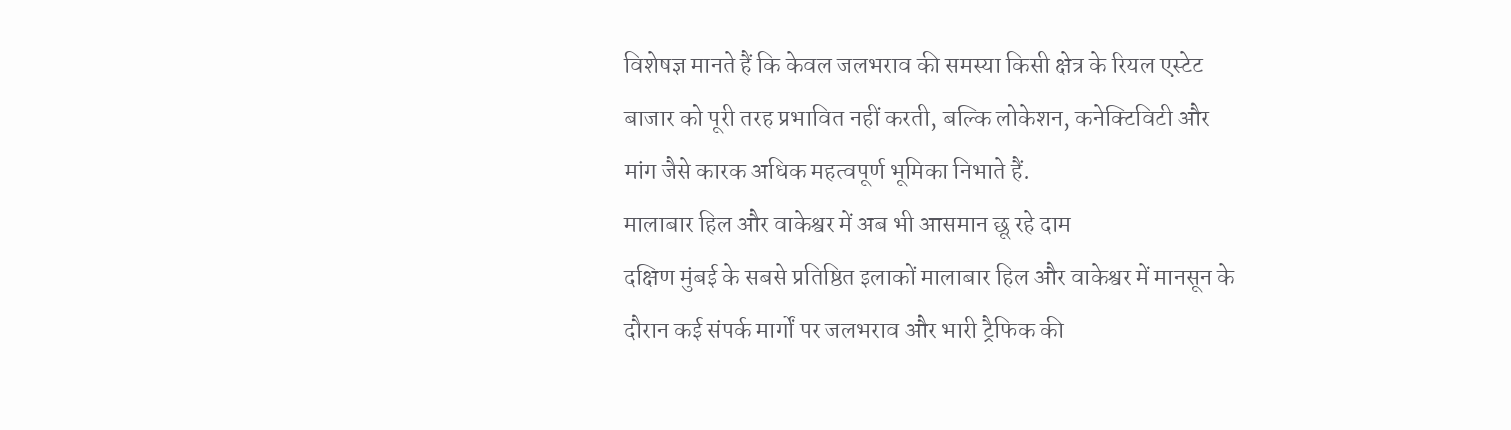विशेषज्ञ मानते हैं कि केवल जलभराव की समस्या किसी क्षेत्र के रियल एस्टेट बाजार को पूरी तरह प्रभावित नहीं करती, बल्कि लोकेशन, कनेक्टिविटी और मांग जैसे कारक अधिक महत्वपूर्ण भूमिका निभाते हैं.
मालाबार हिल और वाकेश्वर में अब भी आसमान छू रहे दाम
दक्षिण मुंबई के सबसे प्रतिष्ठित इलाकों मालाबार हिल और वाकेश्वर में मानसून के दौरान कई संपर्क मार्गों पर जलभराव और भारी ट्रैफिक की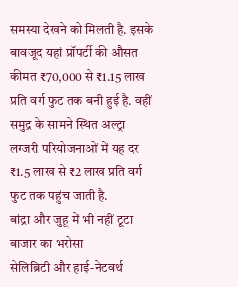समस्या देखने को मिलती है. इसके बावजूद यहां प्रॉपर्टी की औसत कीमत ₹70,000 से ₹1.15 लाख प्रति वर्ग फुट तक बनी हुई है. वहीं समुद्र के सामने स्थित अल्ट्रा लग्जरी परियोजनाओं में यह दर ₹1.5 लाख से ₹2 लाख प्रति वर्ग फुट तक पहुंच जाती है.
बांद्रा और जुहू में भी नहीं टूटा बाजार का भरोसा
सेलिब्रिटी और हाई-नेटवर्थ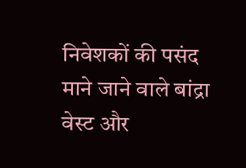निवेशकों की पसंद माने जाने वाले बांद्रा वेस्ट और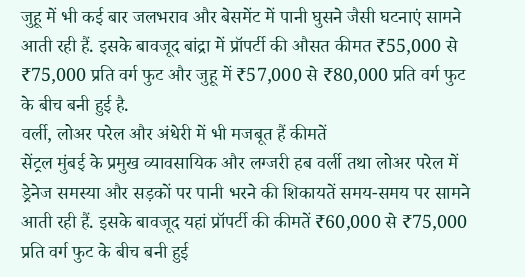जुहू में भी कई बार जलभराव और बेसमेंट में पानी घुसने जैसी घटनाएं सामने आती रही हैं. इसके बावजूद बांद्रा में प्रॉपर्टी की औसत कीमत ₹55,000 से ₹75,000 प्रति वर्ग फुट और जुहू में ₹57,000 से ₹80,000 प्रति वर्ग फुट के बीच बनी हुई है.
वर्ली, लोअर परेल और अंधेरी में भी मजबूत हैं कीमतें
सेंट्रल मुंबई के प्रमुख व्यावसायिक और लग्जरी हब वर्ली तथा लोअर परेल में ड्रेनेज समस्या और सड़कों पर पानी भरने की शिकायतें समय-समय पर सामने आती रही हैं. इसके बावजूद यहां प्रॉपर्टी की कीमतें ₹60,000 से ₹75,000 प्रति वर्ग फुट के बीच बनी हुई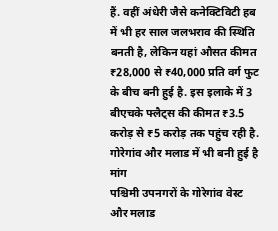हैं. वहीं अंधेरी जैसे कनेक्टिविटी हब में भी हर साल जलभराव की स्थिति बनती है, लेकिन यहां औसत कीमत ₹28,000 से ₹40,000 प्रति वर्ग फुट के बीच बनी हुई है. इस इलाके में 3 बीएचके फ्लैट्स की कीमत ₹3.5 करोड़ से ₹5 करोड़ तक पहुंच रही है.
गोरेगांव और मलाड में भी बनी हुई है मांग
पश्चिमी उपनगरों के गोरेगांव वेस्ट और मलाड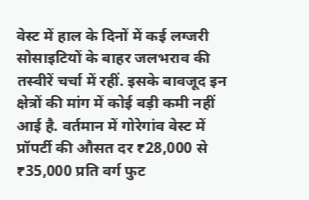वेस्ट में हाल के दिनों में कई लग्जरी सोसाइटियों के बाहर जलभराव की तस्वीरें चर्चा में रहीं. इसके बावजूद इन क्षेत्रों की मांग में कोई बड़ी कमी नहीं आई है. वर्तमान में गोरेगांव वेस्ट में प्रॉपर्टी की औसत दर ₹28,000 से ₹35,000 प्रति वर्ग फुट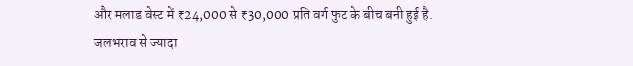और मलाड वेस्ट में ₹24,000 से ₹30,000 प्रति वर्ग फुट के बीच बनी हुई है.
जलभराव से ज्यादा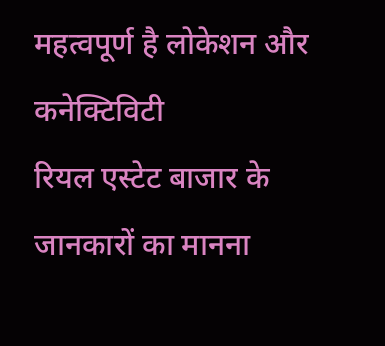महत्वपूर्ण है लोकेशन और कनेक्टिविटी
रियल एस्टेट बाजार के जानकारों का मानना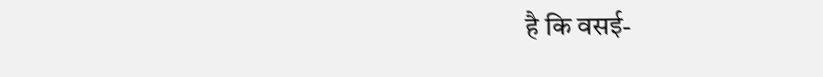है कि वसई-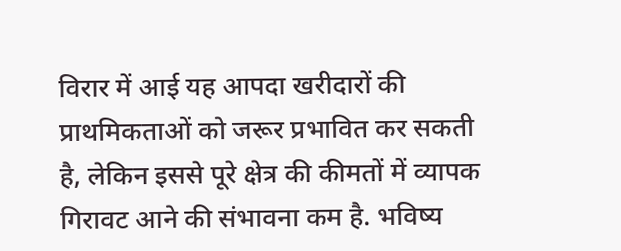विरार में आई यह आपदा खरीदारों की प्राथमिकताओं को जरूर प्रभावित कर सकती है, लेकिन इससे पूरे क्षेत्र की कीमतों में व्यापक गिरावट आने की संभावना कम है. भविष्य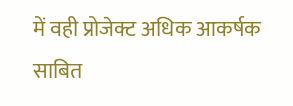में वही प्रोजेक्ट अधिक आकर्षक साबित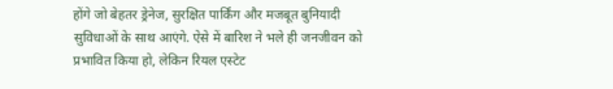होंगे जो बेहतर ड्रेनेज, सुरक्षित पार्किंग और मजबूत बुनियादी सुविधाओं के साथ आएंगे. ऐसे में बारिश ने भले ही जनजीवन को प्रभावित किया हो, लेकिन रियल एस्टेट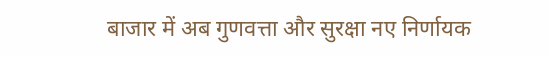बाजार में अब गुणवत्ता और सुरक्षा नए निर्णायक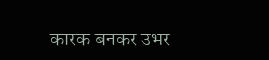कारक बनकर उभर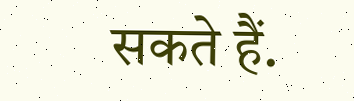सकते हैं.